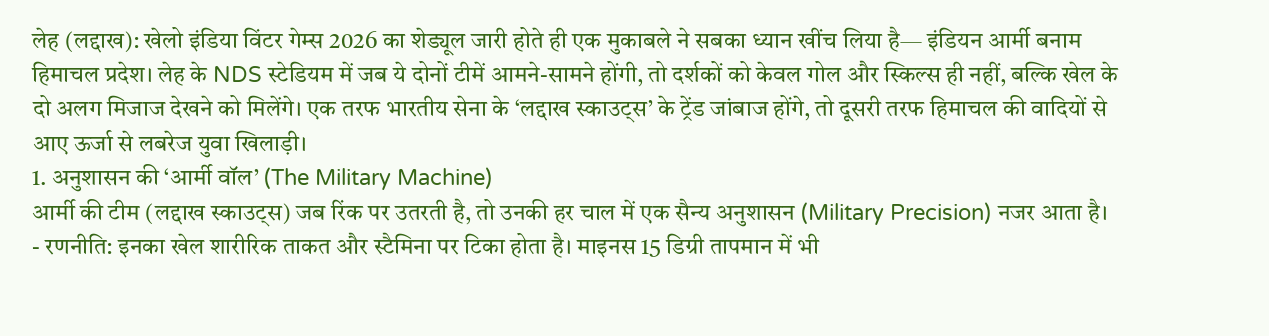लेह (लद्दाख): खेलो इंडिया विंटर गेम्स 2026 का शेड्यूल जारी होते ही एक मुकाबले ने सबका ध्यान खींच लिया है— इंडियन आर्मी बनाम हिमाचल प्रदेश। लेह के NDS स्टेडियम में जब ये दोनों टीमें आमने-सामने होंगी, तो दर्शकों को केवल गोल और स्किल्स ही नहीं, बल्कि खेल के दो अलग मिजाज देखने को मिलेंगे। एक तरफ भारतीय सेना के ‘लद्दाख स्काउट्स’ के ट्रेंड जांबाज होंगे, तो दूसरी तरफ हिमाचल की वादियों से आए ऊर्जा से लबरेज युवा खिलाड़ी।
1. अनुशासन की ‘आर्मी वॉल’ (The Military Machine)
आर्मी की टीम (लद्दाख स्काउट्स) जब रिंक पर उतरती है, तो उनकी हर चाल में एक सैन्य अनुशासन (Military Precision) नजर आता है।
- रणनीति: इनका खेल शारीरिक ताकत और स्टैमिना पर टिका होता है। माइनस 15 डिग्री तापमान में भी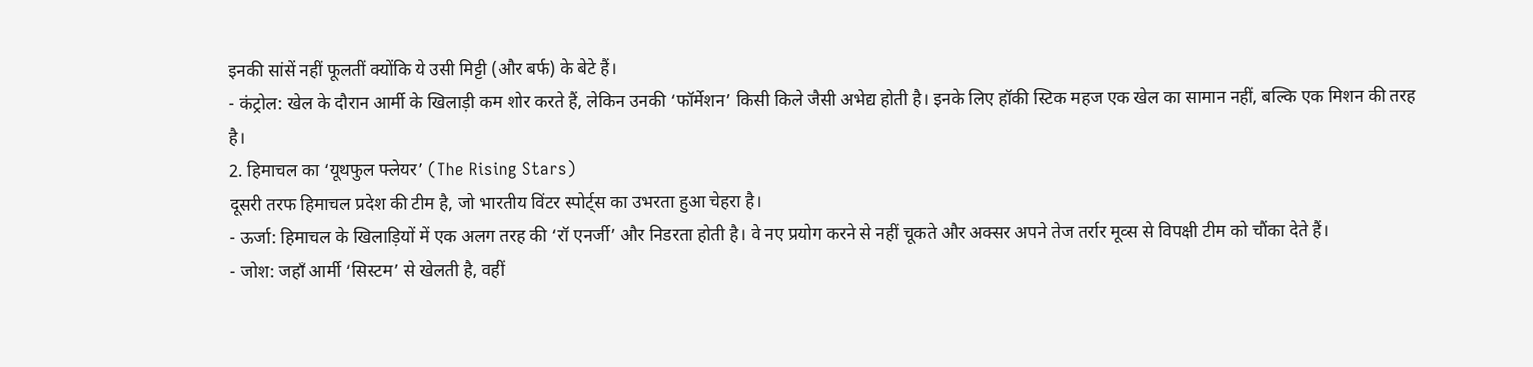इनकी सांसें नहीं फूलतीं क्योंकि ये उसी मिट्टी (और बर्फ) के बेटे हैं।
- कंट्रोल: खेल के दौरान आर्मी के खिलाड़ी कम शोर करते हैं, लेकिन उनकी ‘फॉर्मेशन’ किसी किले जैसी अभेद्य होती है। इनके लिए हॉकी स्टिक महज एक खेल का सामान नहीं, बल्कि एक मिशन की तरह है।
2. हिमाचल का ‘यूथफुल फ्लेयर’ (The Rising Stars)
दूसरी तरफ हिमाचल प्रदेश की टीम है, जो भारतीय विंटर स्पोर्ट्स का उभरता हुआ चेहरा है।
- ऊर्जा: हिमाचल के खिलाड़ियों में एक अलग तरह की ‘रॉ एनर्जी’ और निडरता होती है। वे नए प्रयोग करने से नहीं चूकते और अक्सर अपने तेज तर्रार मूव्स से विपक्षी टीम को चौंका देते हैं।
- जोश: जहाँ आर्मी ‘सिस्टम’ से खेलती है, वहीं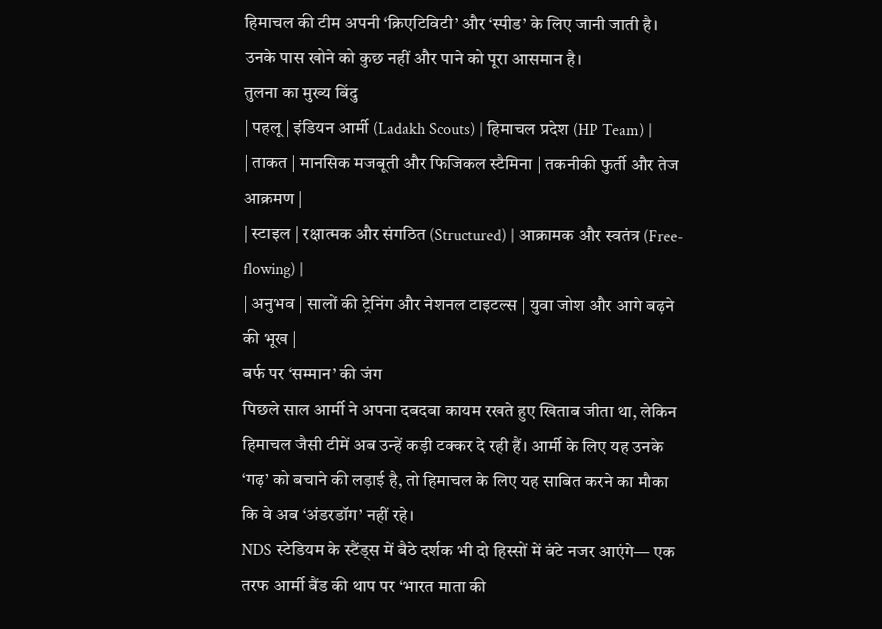हिमाचल की टीम अपनी ‘क्रिएटिविटी’ और ‘स्पीड’ के लिए जानी जाती है। उनके पास खोने को कुछ नहीं और पाने को पूरा आसमान है।
तुलना का मुख्य बिंदु
| पहलू | इंडियन आर्मी (Ladakh Scouts) | हिमाचल प्रदेश (HP Team) |
| ताकत | मानसिक मजबूती और फिजिकल स्टैमिना | तकनीकी फुर्ती और तेज आक्रमण |
| स्टाइल | रक्षात्मक और संगठित (Structured) | आक्रामक और स्वतंत्र (Free-flowing) |
| अनुभव | सालों की ट्रेनिंग और नेशनल टाइटल्स | युवा जोश और आगे बढ़ने की भूख |
बर्फ पर ‘सम्मान’ की जंग
पिछले साल आर्मी ने अपना दबदबा कायम रखते हुए खिताब जीता था, लेकिन हिमाचल जैसी टीमें अब उन्हें कड़ी टक्कर दे रही हैं। आर्मी के लिए यह उनके ‘गढ़’ को बचाने की लड़ाई है, तो हिमाचल के लिए यह साबित करने का मौका कि वे अब ‘अंडरडॉग’ नहीं रहे।
NDS स्टेडियम के स्टैंड्स में बैठे दर्शक भी दो हिस्सों में बंटे नजर आएंगे— एक तरफ आर्मी बैंड की थाप पर ‘भारत माता की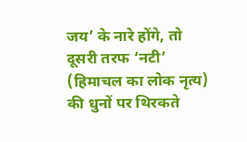जय’ के नारे होंगे, तो दूसरी तरफ ‘नटी’ (हिमाचल का लोक नृत्य) की धुनों पर थिरकते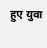हुए युवा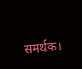समर्थक।